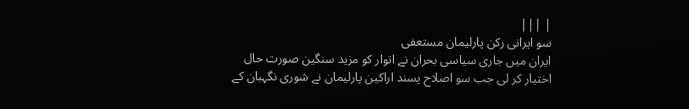| |||
سو ایرانی رکن پارلیمان مستعفی
ایران میں جاری سیاسی بحران نے اتوار کو مزید سنگین صورت حال اختیار کر لی جب سو اصلاح پسند اراکین پارلیمان نے شوری نگہبان کے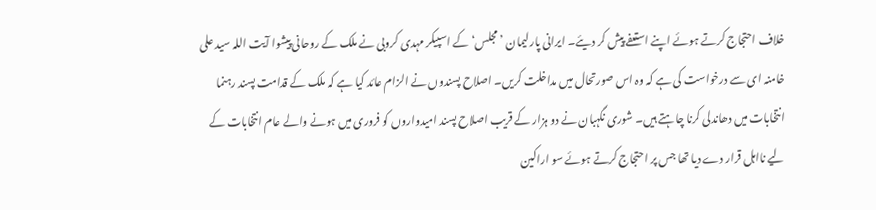خلاف احتجاج کرتے ہوئے اپنے استعفے پیش کر دیئے۔ ایرانی پارلیمان ’مجلس‘ کے اسپیکر مہدی کروبی نے ملک کے روحانی پیشوا آیت اللہ سید علی خامنہ ای سے درخواست کی ہے کہ وہ اس صورتحال میں مداخلت کریں۔ اصلاح پسندوں نے الزام عائد کیا ہے کہ ملک کے قدامت پسند رہنما انتخابات میں دھاندلی کرنا چاہتے ہیں۔ شوری نگہبان نے دو ہزار کے قریب اصلاح پسند امیدواروں کو فروری میں ہونے والے عام انتخابات کے لیے نااہل قرار دے دیا تھا جس پر احتجاج کرتے ہوئے سو اراکین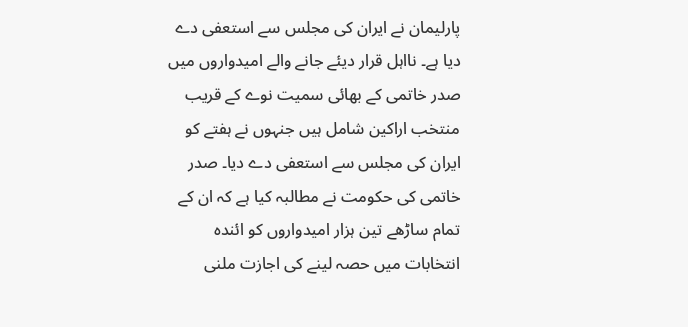پارلیمان نے ایران کی مجلس سے استعفی دے دیا ہے۔ نااہل قرار دیئے جانے والے امیدواروں میں صدر خاتمی کے بھائی سمیت نوے کے قریب منتخب اراکین شامل ہیں جنہوں نے ہفتے کو ایران کی مجلس سے استعفی دے دیا۔ صدر خاتمی کی حکومت نے مطالبہ کیا ہے کہ ان کے تمام ساڑھے تین ہزار امیدواروں کو ائندہ انتخابات میں حصہ لینے کی اجازت ملنی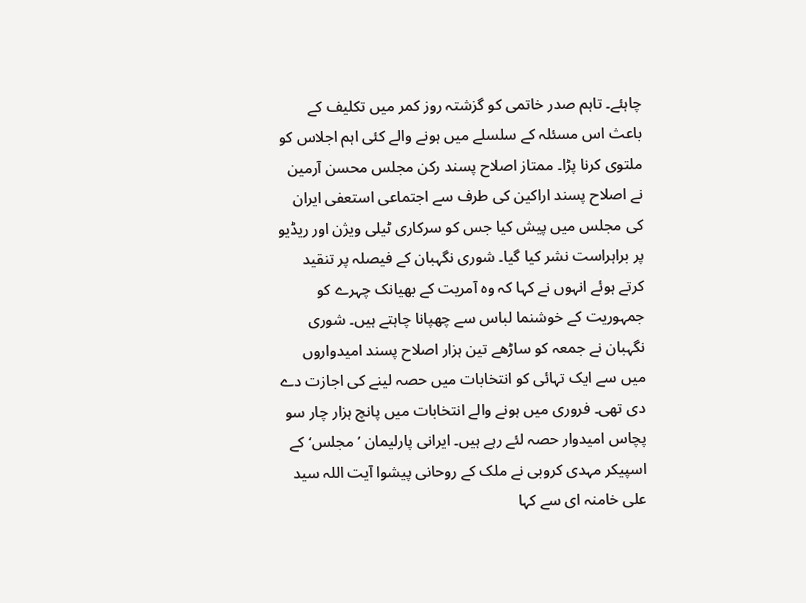چاہئے۔ تاہم صدر خاتمی کو گزشتہ روز کمر میں تکلیف کے باعث اس مسئلہ کے سلسلے میں ہونے والے کئی اہم اجلاس کو ملتوی کرنا پڑا۔ ممتاز اصلاح پسند رکن مجلس محسن آرمين نے اصلاح پسند اراکین کی طرف سے اجتماعی استعفی ایران کی مجلس میں پیش کیا جس کو سرکاری ٹیلی ویژن اور ریڈیو پر براہراست نشر کیا گیا۔ شوری نگہبان کے فیصلہ پر تنقید کرتے ہوئے انہوں نے کہا کہ وہ آمریت کے بھیانک چہرے کو جمہوریت کے خوشنما لباس سے چھپانا چاہتے ہیں۔ شوری نگہبان نے جمعہ کو ساڑھے تین ہزار اصلاح پسند امیدواروں میں سے ایک تہائی کو انتخابات میں حصہ لینے کی اجازت دے دی تھی۔ فروری میں ہونے والے انتخابات میں پانچ ہزار چار سو پچاس امیدوار حصہ لئے رہے ہیں۔ ایرانی پارلیمان ’مجلس‘ کے اسپیکر مہدی کروبی نے ملک کے روحانی پیشوا آیت اللہ سید علی خامنہ ای سے کہا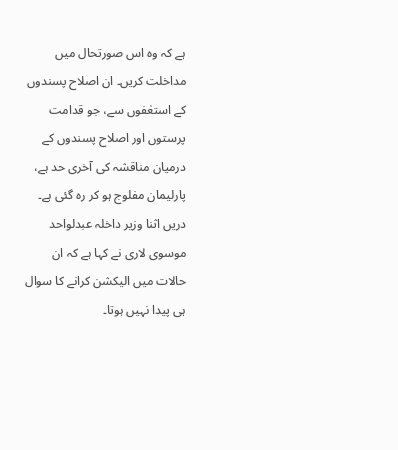ہے کہ وہ اس صورتحال میں مداخلت کریں۔ ان اصلاح پسندوں کے استعٰفوں سے، جو قدامت پرستوں اور اصلاح پسندوں کے درمیان مناقشہ کی آخری حد ہے، پارلیمان مفلوج ہو کر رہ گئی ہے۔ دریں اثنا وزیر داخلہ عبدلواحد موسوی لاری نے کہا ہے کہ ان حالات میں الیکشن کرانے کا سوال ہی پیدا نہیں ہوتا۔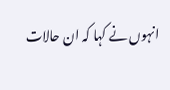انہوں نے کہا کہ ان حالات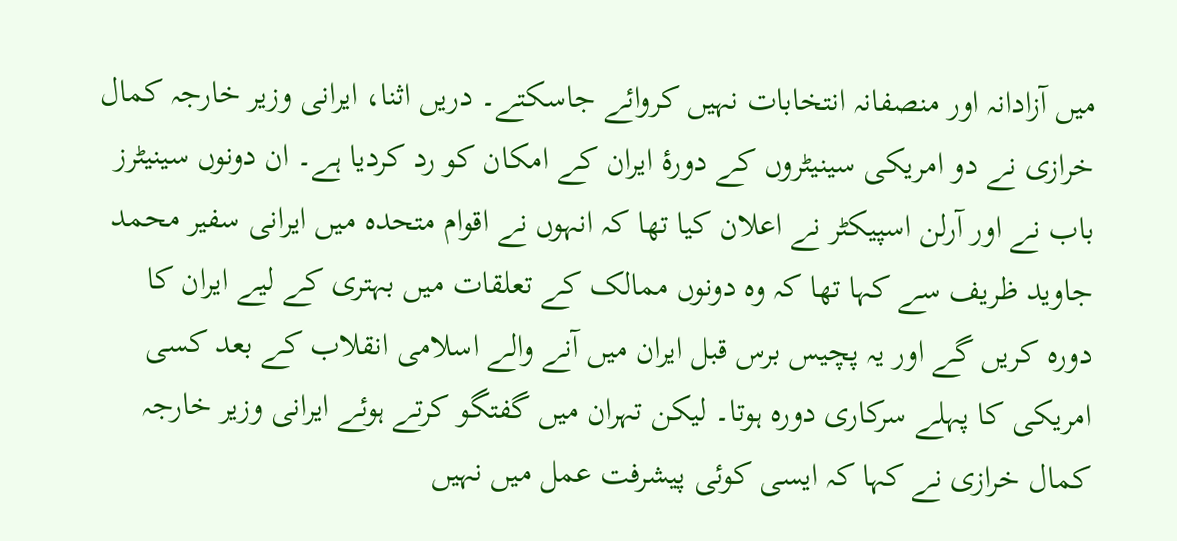میں آزادانہ اور منصفانہ انتخابات نہیں کروائے جاسکتے۔ دریں اثنا، ایرانی وزیر خارجہ کمال خرازی نے دو امریکی سینیٹروں کے دورۂ ایران کے امکان کو رد کردیا ہے۔ ان دونوں سینیٹرز باب نے اور آرلن اسپیکٹر نے اعلان کیا تھا کہ انہوں نے اقوام متحدہ میں ایرانی سفیر محمد جاوید ظریف سے کہا تھا کہ وہ دونوں ممالک کے تعلقات میں بہتری کے لیے ایران کا دورہ کریں گے اور یہ پچیس برس قبل ایران میں آنے والے اسلامی انقلاب کے بعد کسی امریکی کا پہلے سرکاری دورہ ہوتا۔ لیکن تہران میں گفتگو کرتے ہوئے ایرانی وزیر خارجہ کمال خرازی نے کہا کہ ایسی کوئی پیشرفت عمل میں نہیں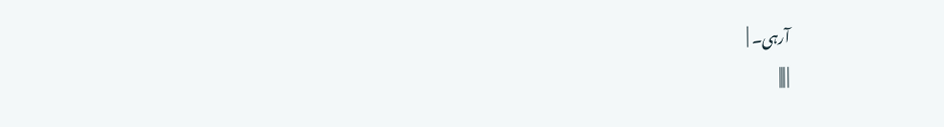آرہی۔ |
| |||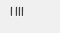| |||